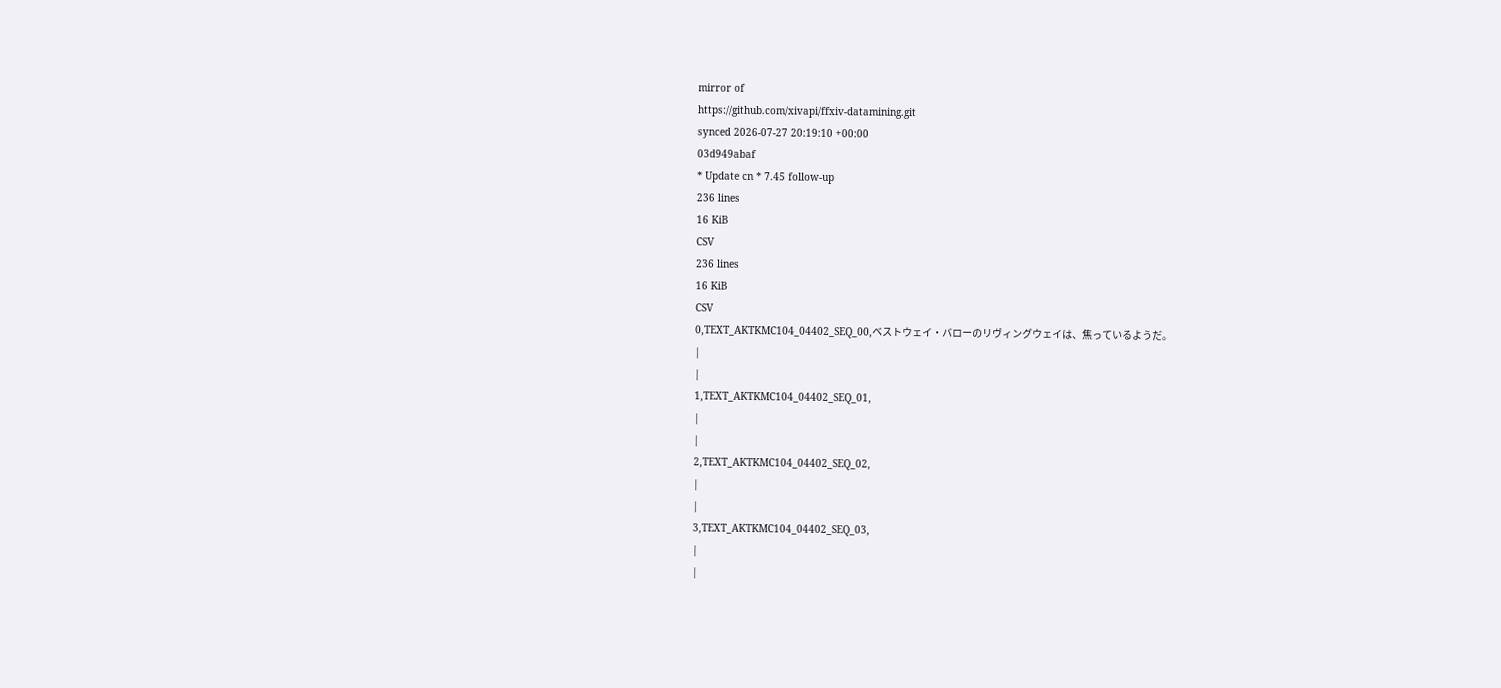mirror of
https://github.com/xivapi/ffxiv-datamining.git
synced 2026-07-27 20:19:10 +00:00
03d949abaf
* Update cn * 7.45 follow-up
236 lines
16 KiB
CSV
236 lines
16 KiB
CSV
0,TEXT_AKTKMC104_04402_SEQ_00,ベストウェイ・バローのリヴィングウェイは、焦っているようだ。
|
|
1,TEXT_AKTKMC104_04402_SEQ_01,
|
|
2,TEXT_AKTKMC104_04402_SEQ_02,
|
|
3,TEXT_AKTKMC104_04402_SEQ_03,
|
|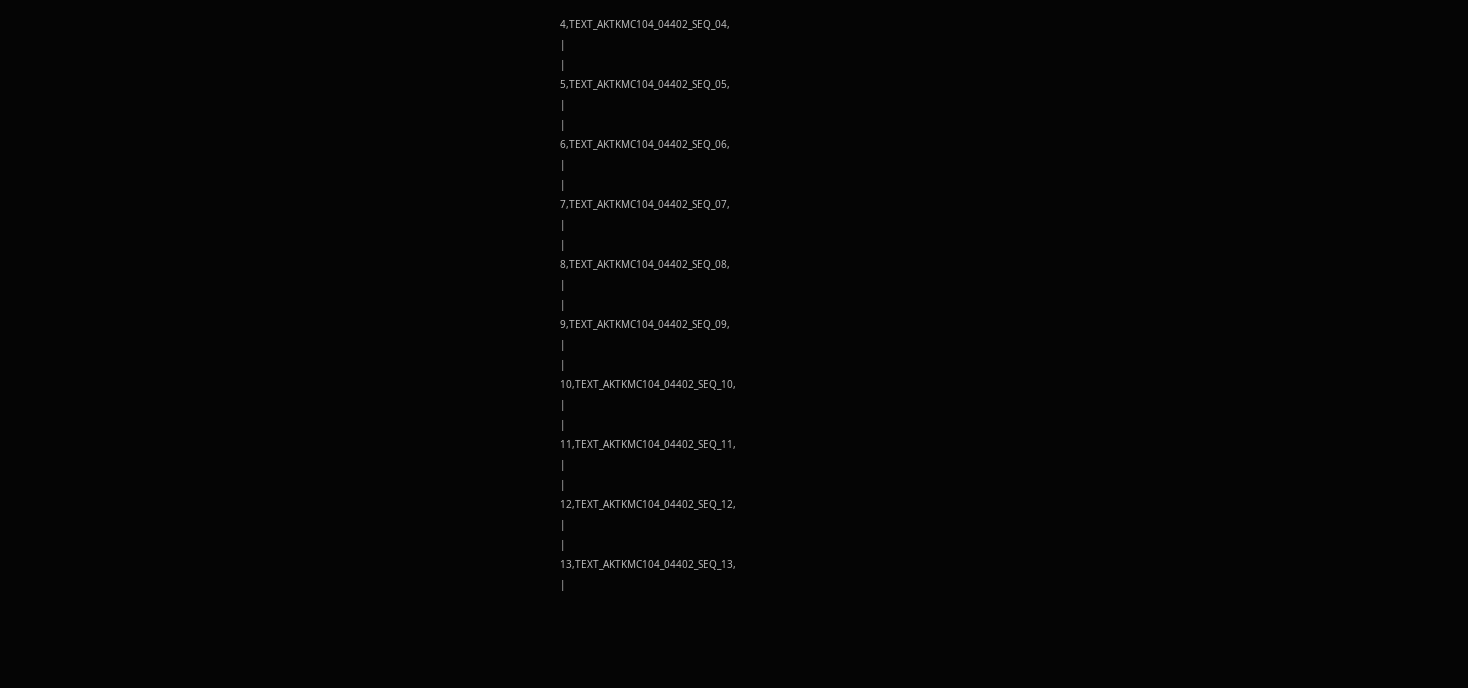4,TEXT_AKTKMC104_04402_SEQ_04,
|
|
5,TEXT_AKTKMC104_04402_SEQ_05,
|
|
6,TEXT_AKTKMC104_04402_SEQ_06,
|
|
7,TEXT_AKTKMC104_04402_SEQ_07,
|
|
8,TEXT_AKTKMC104_04402_SEQ_08,
|
|
9,TEXT_AKTKMC104_04402_SEQ_09,
|
|
10,TEXT_AKTKMC104_04402_SEQ_10,
|
|
11,TEXT_AKTKMC104_04402_SEQ_11,
|
|
12,TEXT_AKTKMC104_04402_SEQ_12,
|
|
13,TEXT_AKTKMC104_04402_SEQ_13,
|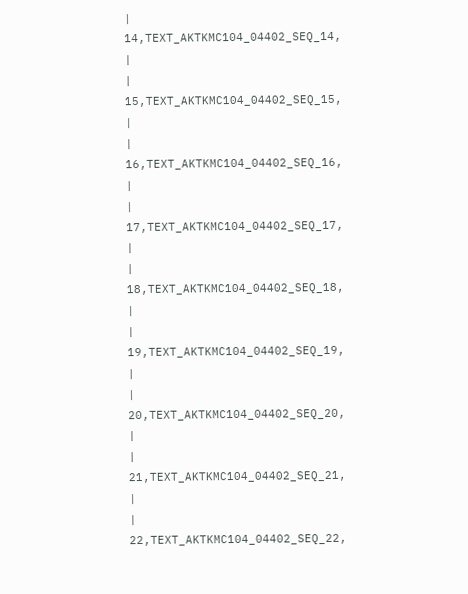|
14,TEXT_AKTKMC104_04402_SEQ_14,
|
|
15,TEXT_AKTKMC104_04402_SEQ_15,
|
|
16,TEXT_AKTKMC104_04402_SEQ_16,
|
|
17,TEXT_AKTKMC104_04402_SEQ_17,
|
|
18,TEXT_AKTKMC104_04402_SEQ_18,
|
|
19,TEXT_AKTKMC104_04402_SEQ_19,
|
|
20,TEXT_AKTKMC104_04402_SEQ_20,
|
|
21,TEXT_AKTKMC104_04402_SEQ_21,
|
|
22,TEXT_AKTKMC104_04402_SEQ_22,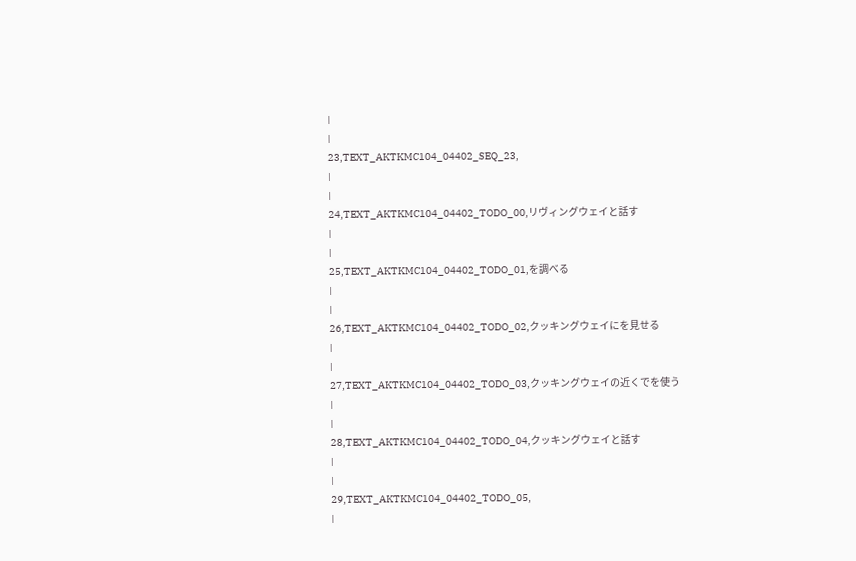|
|
23,TEXT_AKTKMC104_04402_SEQ_23,
|
|
24,TEXT_AKTKMC104_04402_TODO_00,リヴィングウェイと話す
|
|
25,TEXT_AKTKMC104_04402_TODO_01,を調べる
|
|
26,TEXT_AKTKMC104_04402_TODO_02,クッキングウェイにを見せる
|
|
27,TEXT_AKTKMC104_04402_TODO_03,クッキングウェイの近くでを使う
|
|
28,TEXT_AKTKMC104_04402_TODO_04,クッキングウェイと話す
|
|
29,TEXT_AKTKMC104_04402_TODO_05,
|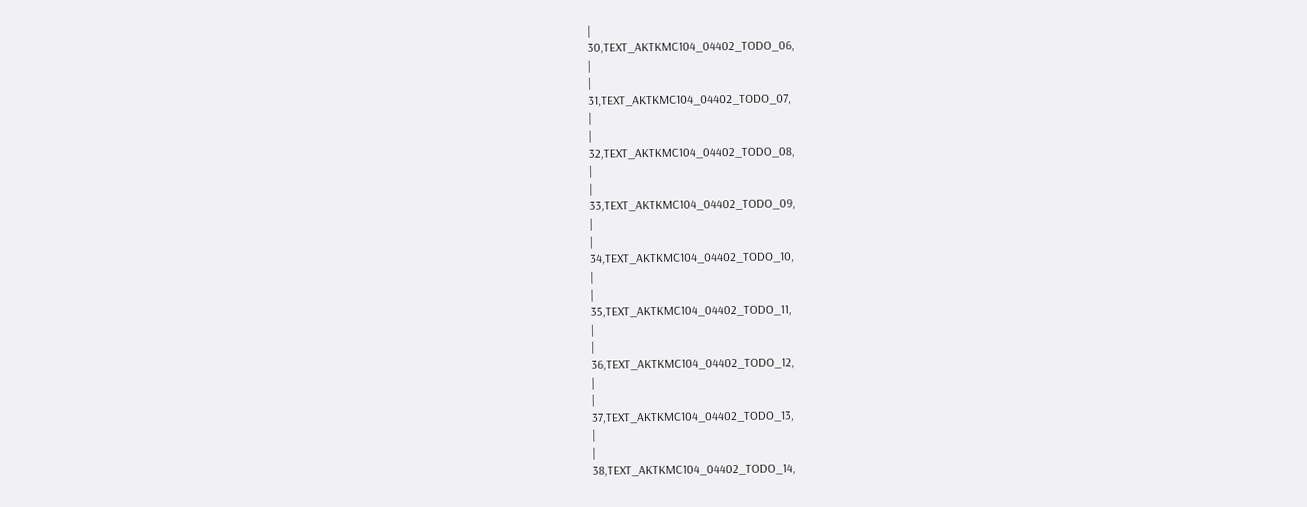|
30,TEXT_AKTKMC104_04402_TODO_06,
|
|
31,TEXT_AKTKMC104_04402_TODO_07,
|
|
32,TEXT_AKTKMC104_04402_TODO_08,
|
|
33,TEXT_AKTKMC104_04402_TODO_09,
|
|
34,TEXT_AKTKMC104_04402_TODO_10,
|
|
35,TEXT_AKTKMC104_04402_TODO_11,
|
|
36,TEXT_AKTKMC104_04402_TODO_12,
|
|
37,TEXT_AKTKMC104_04402_TODO_13,
|
|
38,TEXT_AKTKMC104_04402_TODO_14,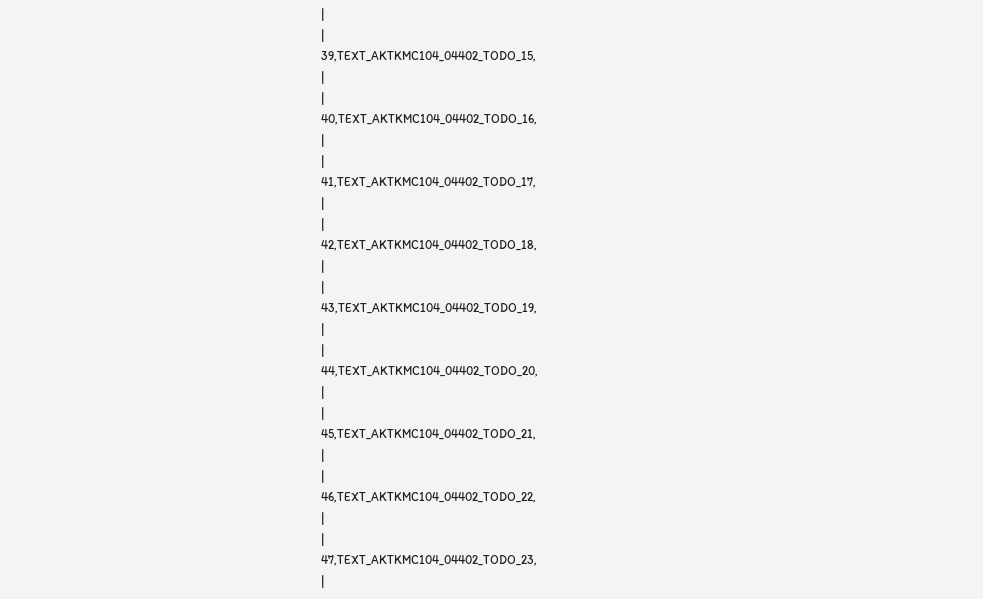|
|
39,TEXT_AKTKMC104_04402_TODO_15,
|
|
40,TEXT_AKTKMC104_04402_TODO_16,
|
|
41,TEXT_AKTKMC104_04402_TODO_17,
|
|
42,TEXT_AKTKMC104_04402_TODO_18,
|
|
43,TEXT_AKTKMC104_04402_TODO_19,
|
|
44,TEXT_AKTKMC104_04402_TODO_20,
|
|
45,TEXT_AKTKMC104_04402_TODO_21,
|
|
46,TEXT_AKTKMC104_04402_TODO_22,
|
|
47,TEXT_AKTKMC104_04402_TODO_23,
|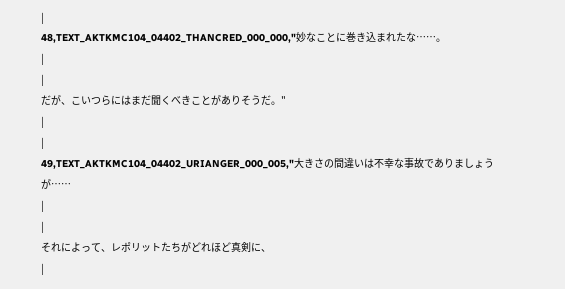|
48,TEXT_AKTKMC104_04402_THANCRED_000_000,"妙なことに巻き込まれたな……。
|
|
だが、こいつらにはまだ聞くべきことがありそうだ。"
|
|
49,TEXT_AKTKMC104_04402_URIANGER_000_005,"大きさの間違いは不幸な事故でありましょうが……
|
|
それによって、レポリットたちがどれほど真剣に、
|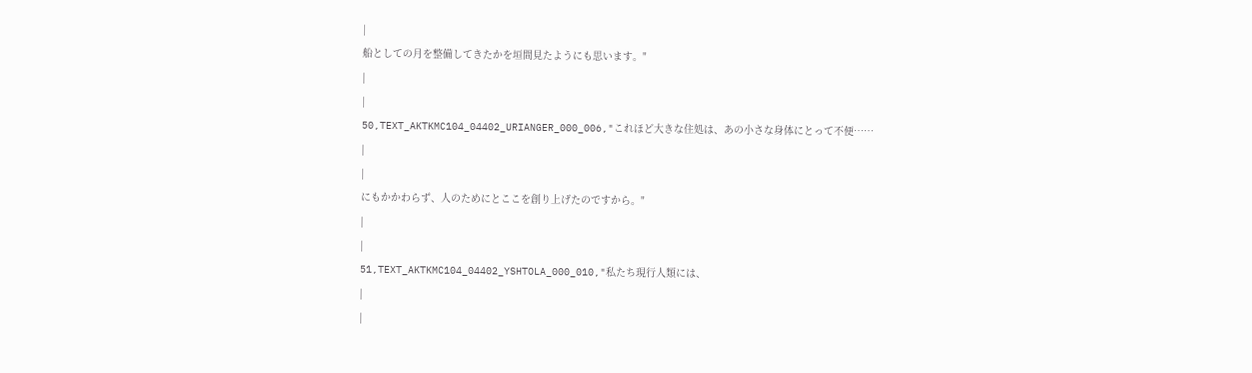|
船としての月を整備してきたかを垣間見たようにも思います。"
|
|
50,TEXT_AKTKMC104_04402_URIANGER_000_006,"これほど大きな住処は、あの小さな身体にとって不便……
|
|
にもかかわらず、人のためにとここを創り上げたのですから。"
|
|
51,TEXT_AKTKMC104_04402_YSHTOLA_000_010,"私たち現行人類には、
|
|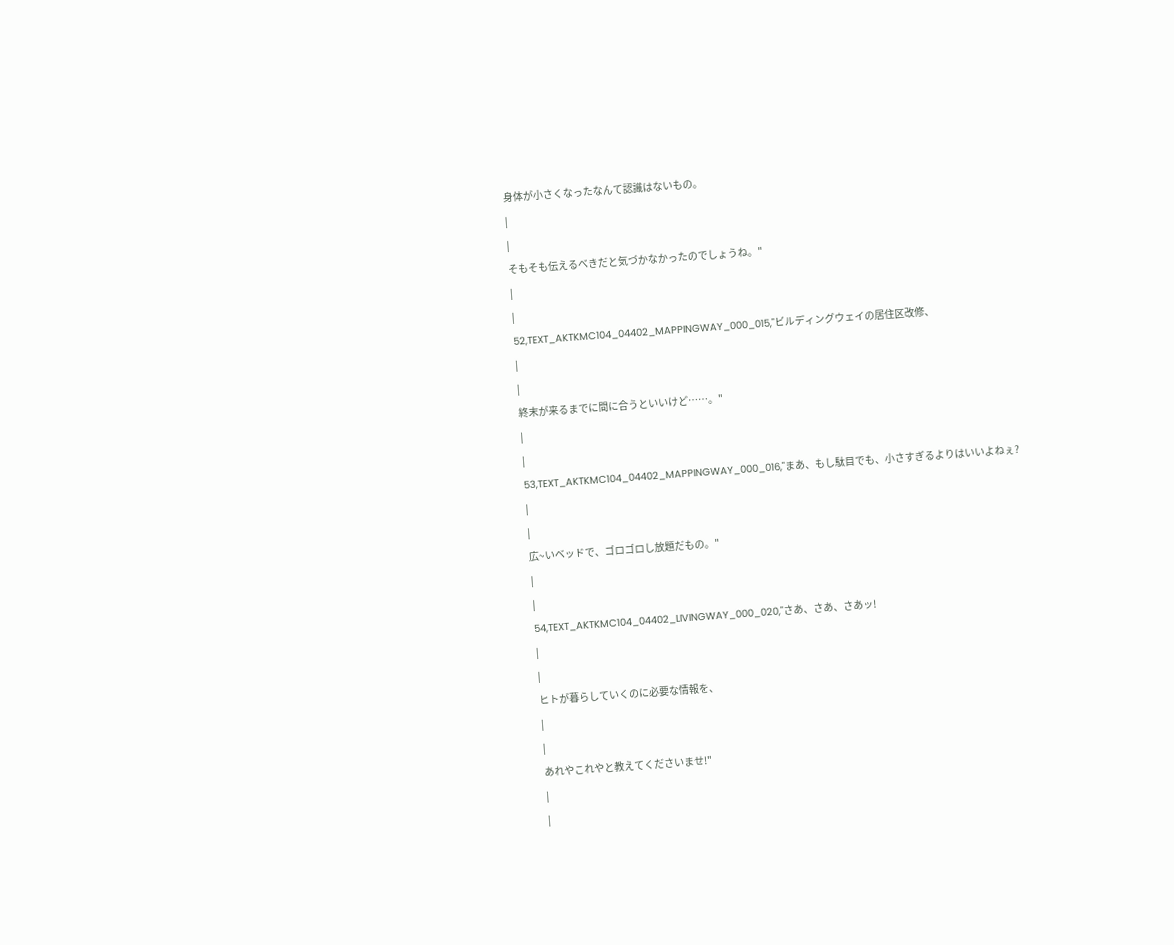身体が小さくなったなんて認識はないもの。
|
|
そもそも伝えるべきだと気づかなかったのでしょうね。"
|
|
52,TEXT_AKTKMC104_04402_MAPPINGWAY_000_015,"ビルディングウェイの居住区改修、
|
|
終末が来るまでに間に合うといいけど……。"
|
|
53,TEXT_AKTKMC104_04402_MAPPINGWAY_000_016,"まあ、もし駄目でも、小さすぎるよりはいいよねぇ?
|
|
広~いベッドで、ゴロゴロし放題だもの。"
|
|
54,TEXT_AKTKMC104_04402_LIVINGWAY_000_020,"さあ、さあ、さあッ!
|
|
ヒトが暮らしていくのに必要な情報を、
|
|
あれやこれやと教えてくださいませ!"
|
|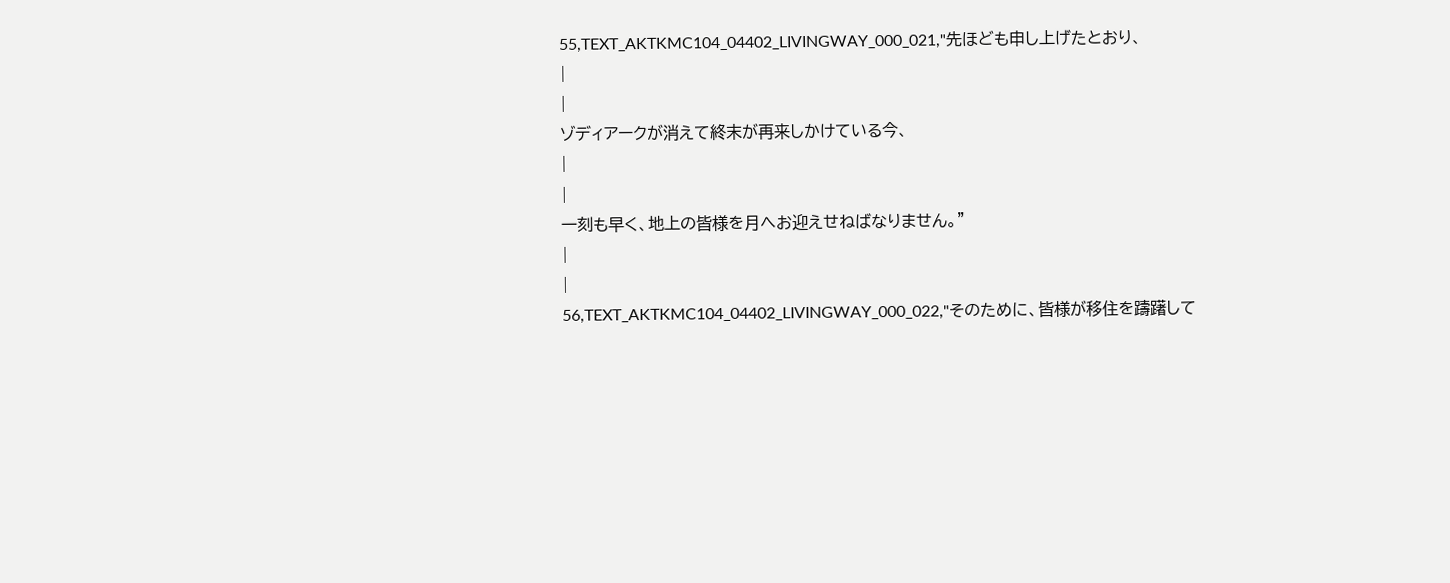55,TEXT_AKTKMC104_04402_LIVINGWAY_000_021,"先ほども申し上げたとおり、
|
|
ゾディアークが消えて終末が再来しかけている今、
|
|
一刻も早く、地上の皆様を月へお迎えせねばなりません。"
|
|
56,TEXT_AKTKMC104_04402_LIVINGWAY_000_022,"そのために、皆様が移住を躊躇して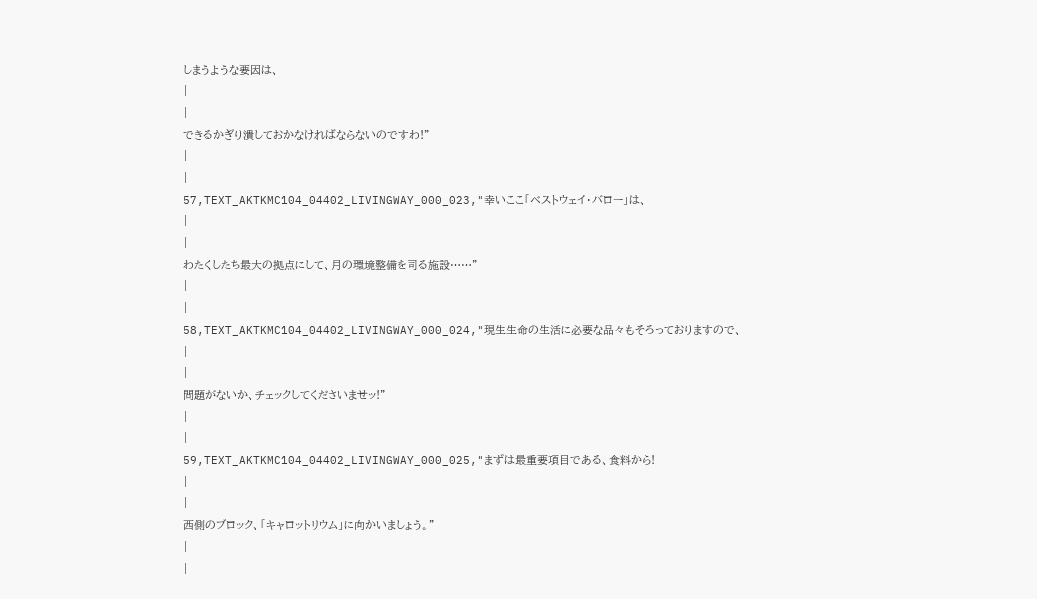しまうような要因は、
|
|
できるかぎり潰しておかなければならないのですわ!"
|
|
57,TEXT_AKTKMC104_04402_LIVINGWAY_000_023,"幸いここ「ベストウェイ・バロー」は、
|
|
わたくしたち最大の拠点にして、月の環境整備を司る施設……"
|
|
58,TEXT_AKTKMC104_04402_LIVINGWAY_000_024,"現生生命の生活に必要な品々もそろっておりますので、
|
|
問題がないか、チェックしてくださいませッ!"
|
|
59,TEXT_AKTKMC104_04402_LIVINGWAY_000_025,"まずは最重要項目である、食料から!
|
|
西側のブロック、「キャロットリウム」に向かいましょう。"
|
|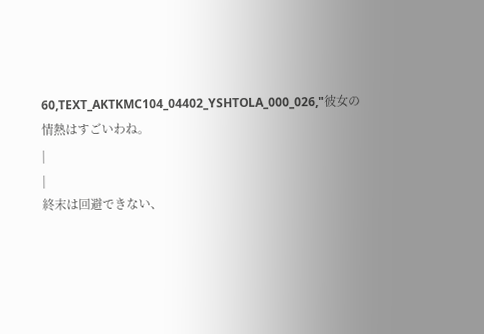60,TEXT_AKTKMC104_04402_YSHTOLA_000_026,"彼女の情熱はすごいわね。
|
|
終末は回避できない、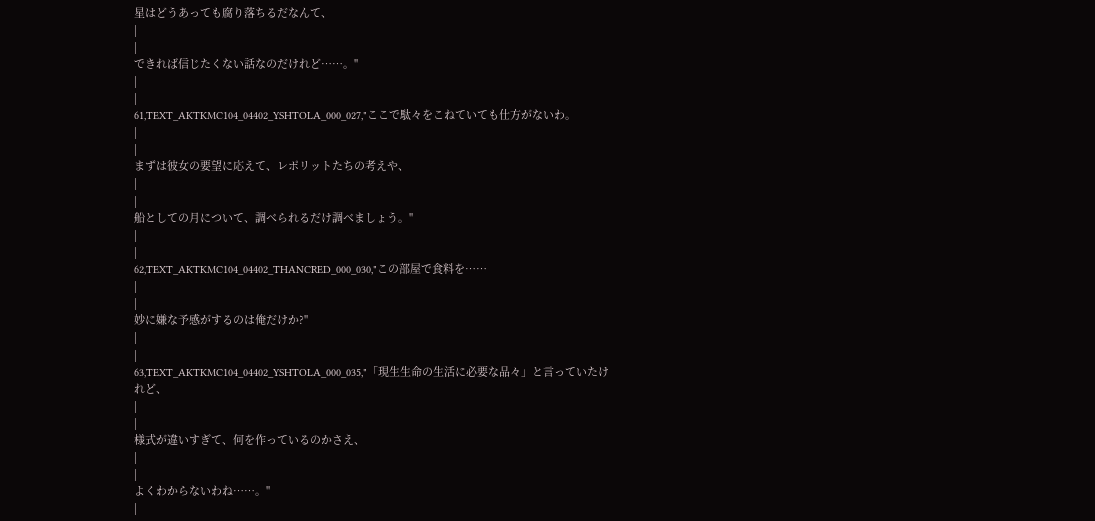星はどうあっても腐り落ちるだなんて、
|
|
できれば信じたくない話なのだけれど……。"
|
|
61,TEXT_AKTKMC104_04402_YSHTOLA_000_027,"ここで駄々をこねていても仕方がないわ。
|
|
まずは彼女の要望に応えて、レポリットたちの考えや、
|
|
船としての月について、調べられるだけ調べましょう。"
|
|
62,TEXT_AKTKMC104_04402_THANCRED_000_030,"この部屋で食料を……
|
|
妙に嫌な予感がするのは俺だけか?"
|
|
63,TEXT_AKTKMC104_04402_YSHTOLA_000_035,"「現生生命の生活に必要な品々」と言っていたけれど、
|
|
様式が違いすぎて、何を作っているのかさえ、
|
|
よくわからないわね……。"
|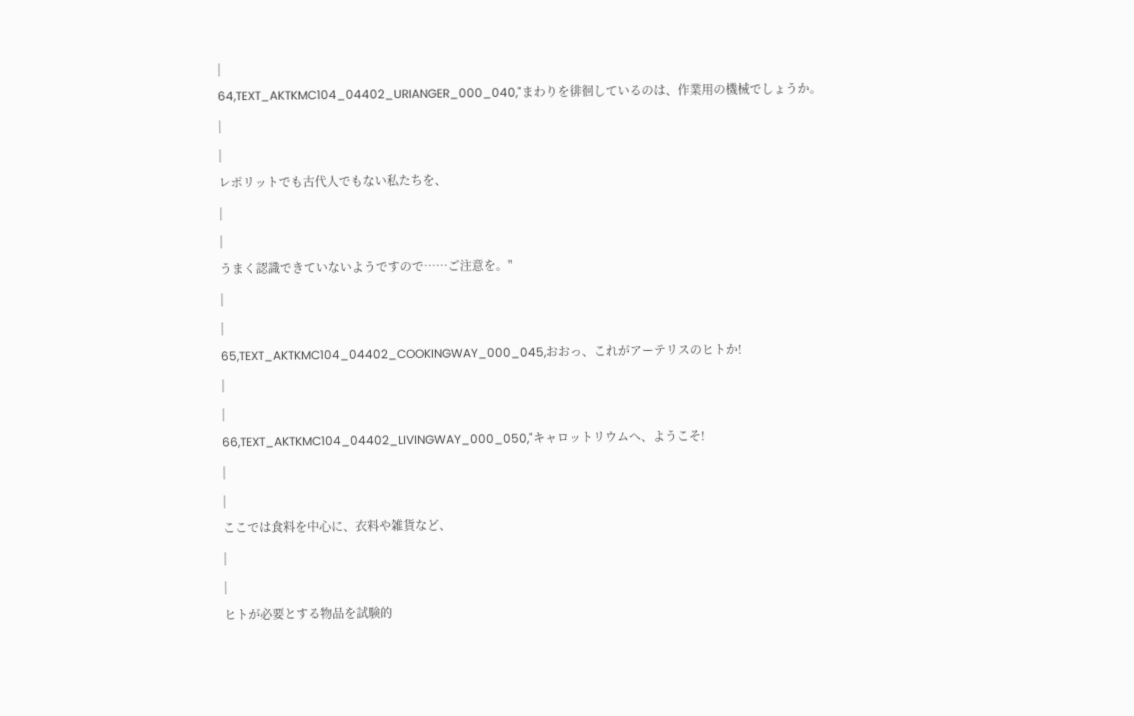|
64,TEXT_AKTKMC104_04402_URIANGER_000_040,"まわりを徘徊しているのは、作業用の機械でしょうか。
|
|
レポリットでも古代人でもない私たちを、
|
|
うまく認識できていないようですので……ご注意を。"
|
|
65,TEXT_AKTKMC104_04402_COOKINGWAY_000_045,おおっ、これがアーテリスのヒトか!
|
|
66,TEXT_AKTKMC104_04402_LIVINGWAY_000_050,"キャロットリウムへ、ようこそ!
|
|
ここでは食料を中心に、衣料や雑貨など、
|
|
ヒトが必要とする物品を試験的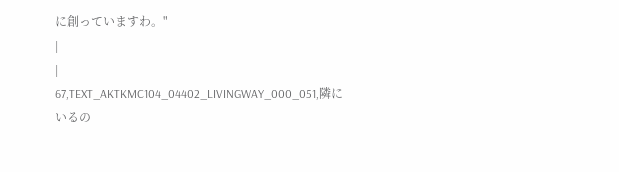に創っていますわ。"
|
|
67,TEXT_AKTKMC104_04402_LIVINGWAY_000_051,隣にいるの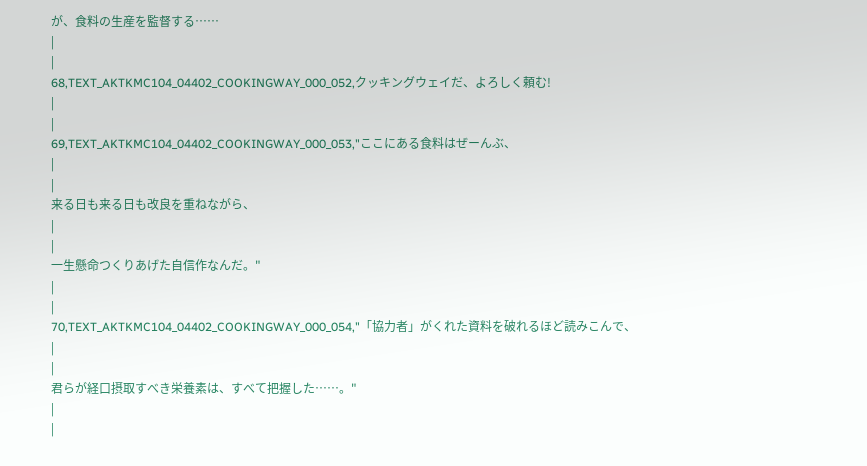が、食料の生産を監督する……
|
|
68,TEXT_AKTKMC104_04402_COOKINGWAY_000_052,クッキングウェイだ、よろしく頼む!
|
|
69,TEXT_AKTKMC104_04402_COOKINGWAY_000_053,"ここにある食料はぜーんぶ、
|
|
来る日も来る日も改良を重ねながら、
|
|
一生懸命つくりあげた自信作なんだ。"
|
|
70,TEXT_AKTKMC104_04402_COOKINGWAY_000_054,"「協力者」がくれた資料を破れるほど読みこんで、
|
|
君らが経口摂取すべき栄養素は、すべて把握した……。"
|
|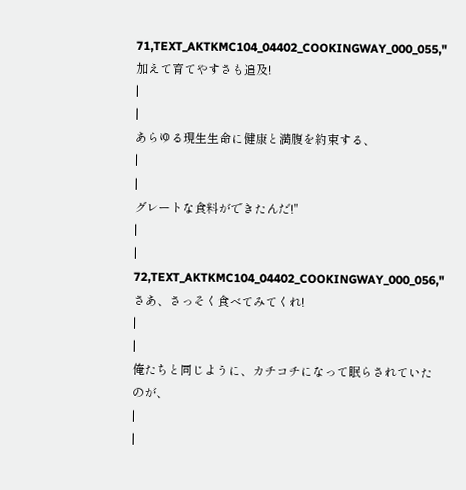71,TEXT_AKTKMC104_04402_COOKINGWAY_000_055,"加えて育てやすさも追及!
|
|
あらゆる現生生命に健康と満腹を約束する、
|
|
グレートな食料ができたんだ!"
|
|
72,TEXT_AKTKMC104_04402_COOKINGWAY_000_056,"さあ、さっそく食べてみてくれ!
|
|
俺たちと同じように、カチコチになって眠らされていたのが、
|
|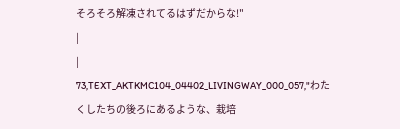そろそろ解凍されてるはずだからな!"
|
|
73,TEXT_AKTKMC104_04402_LIVINGWAY_000_057,"わたくしたちの後ろにあるような、栽培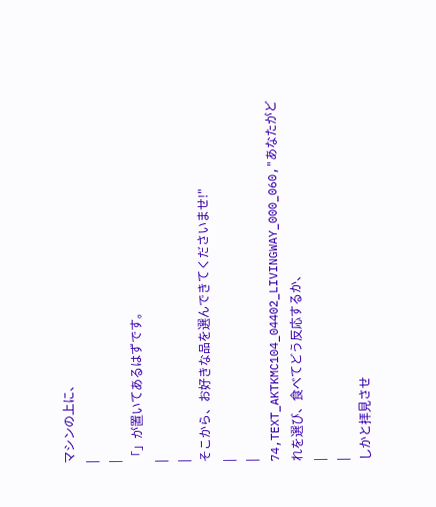マシンの上に、
|
|
「」が置いてあるはずです。
|
|
そこから、お好きな品を選んできてくださいませ!"
|
|
74,TEXT_AKTKMC104_04402_LIVINGWAY_000_060,"あなたがどれを選び、食べてどう反応するか、
|
|
しかと拝見させ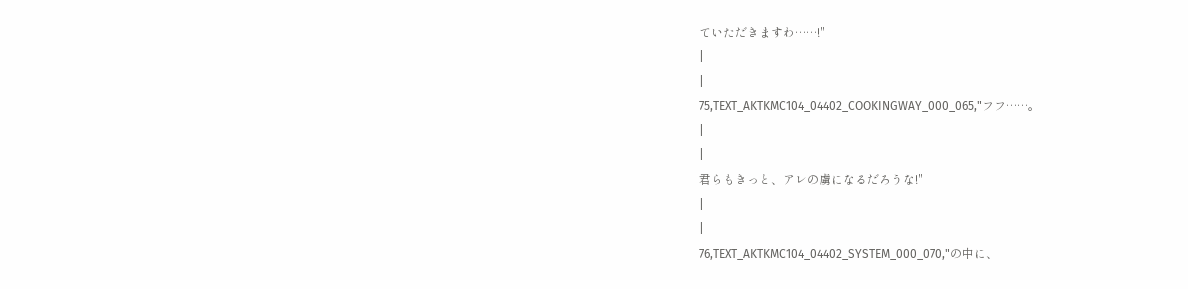ていただきますわ……!"
|
|
75,TEXT_AKTKMC104_04402_COOKINGWAY_000_065,"フフ……。
|
|
君らもきっと、アレの虜になるだろうな!"
|
|
76,TEXT_AKTKMC104_04402_SYSTEM_000_070,"の中に、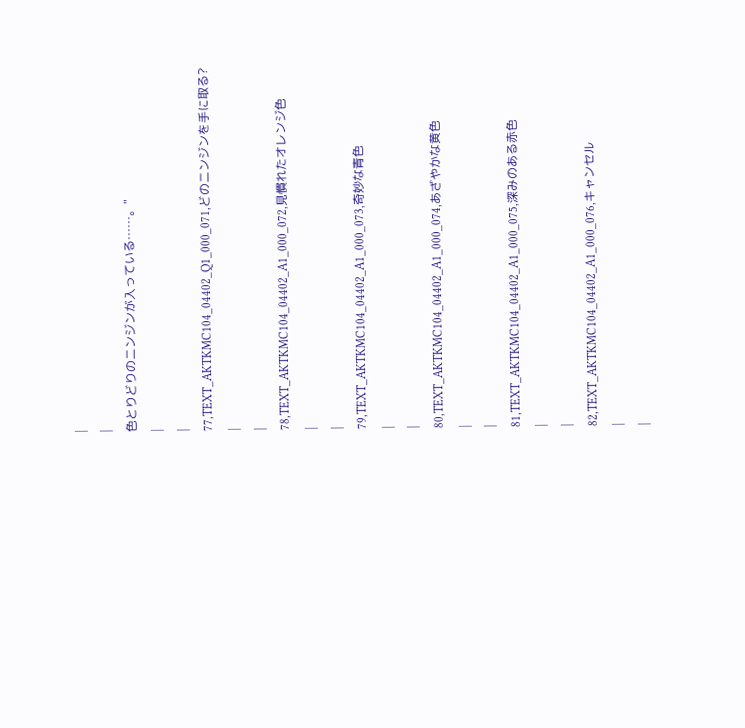|
|
色とりどりのニンジンが入っている……。"
|
|
77,TEXT_AKTKMC104_04402_Q1_000_071,どのニンジンを手に取る?
|
|
78,TEXT_AKTKMC104_04402_A1_000_072,見慣れたオレンジ色
|
|
79,TEXT_AKTKMC104_04402_A1_000_073,奇妙な青色
|
|
80,TEXT_AKTKMC104_04402_A1_000_074,あざやかな黄色
|
|
81,TEXT_AKTKMC104_04402_A1_000_075,深みのある赤色
|
|
82,TEXT_AKTKMC104_04402_A1_000_076,キャンセル
|
|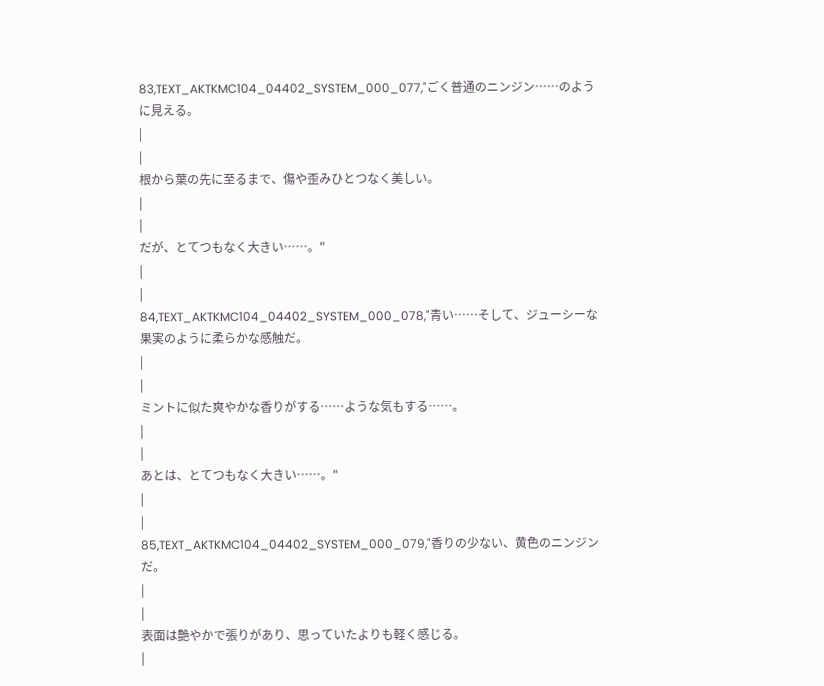83,TEXT_AKTKMC104_04402_SYSTEM_000_077,"ごく普通のニンジン……のように見える。
|
|
根から葉の先に至るまで、傷や歪みひとつなく美しい。
|
|
だが、とてつもなく大きい……。"
|
|
84,TEXT_AKTKMC104_04402_SYSTEM_000_078,"青い……そして、ジューシーな果実のように柔らかな感触だ。
|
|
ミントに似た爽やかな香りがする……ような気もする……。
|
|
あとは、とてつもなく大きい……。"
|
|
85,TEXT_AKTKMC104_04402_SYSTEM_000_079,"香りの少ない、黄色のニンジンだ。
|
|
表面は艶やかで張りがあり、思っていたよりも軽く感じる。
|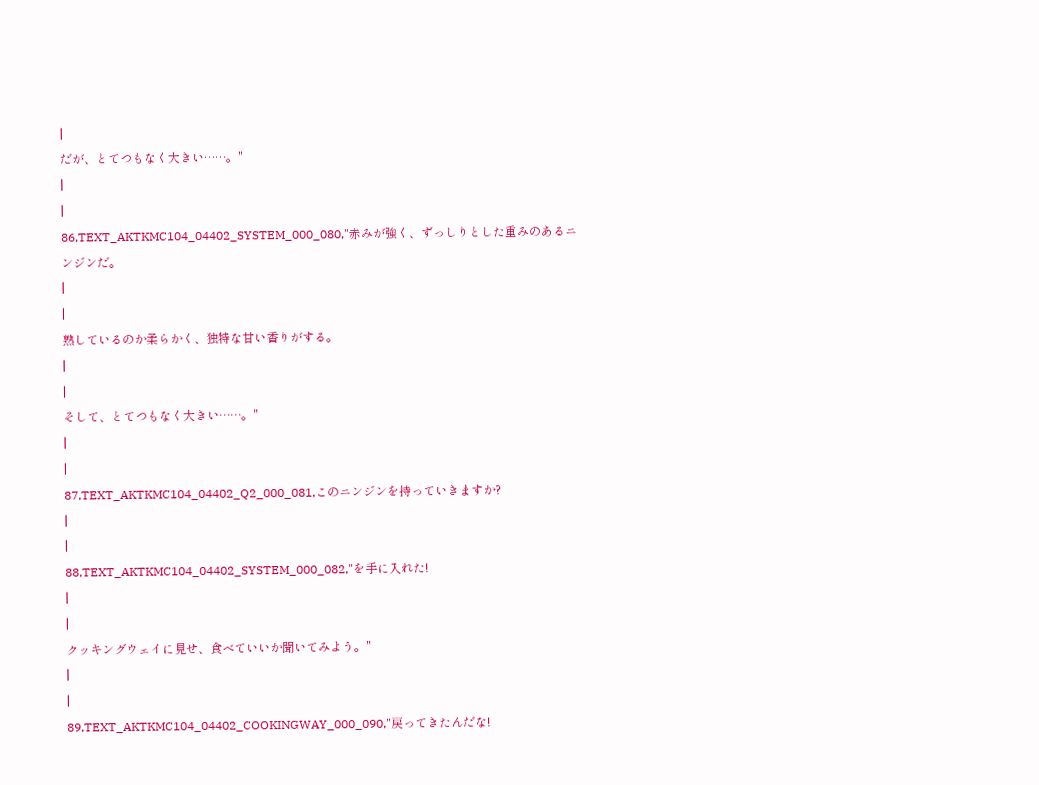|
だが、とてつもなく大きい……。"
|
|
86,TEXT_AKTKMC104_04402_SYSTEM_000_080,"赤みが強く、ずっしりとした重みのあるニンジンだ。
|
|
熟しているのか柔らかく、独特な甘い香りがする。
|
|
そして、とてつもなく大きい……。"
|
|
87,TEXT_AKTKMC104_04402_Q2_000_081,このニンジンを持っていきますか?
|
|
88,TEXT_AKTKMC104_04402_SYSTEM_000_082,"を手に入れた!
|
|
クッキングウェイに見せ、食べていいか聞いてみよう。"
|
|
89,TEXT_AKTKMC104_04402_COOKINGWAY_000_090,"戻ってきたんだな!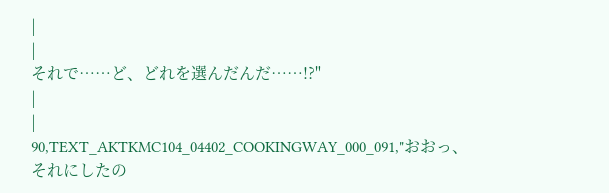|
|
それで……ど、どれを選んだんだ……!?"
|
|
90,TEXT_AKTKMC104_04402_COOKINGWAY_000_091,"おおっ、それにしたの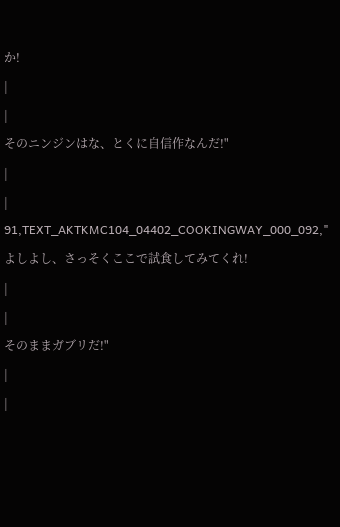か!
|
|
そのニンジンはな、とくに自信作なんだ!"
|
|
91,TEXT_AKTKMC104_04402_COOKINGWAY_000_092,"よしよし、さっそくここで試食してみてくれ!
|
|
そのままガブリだ!"
|
|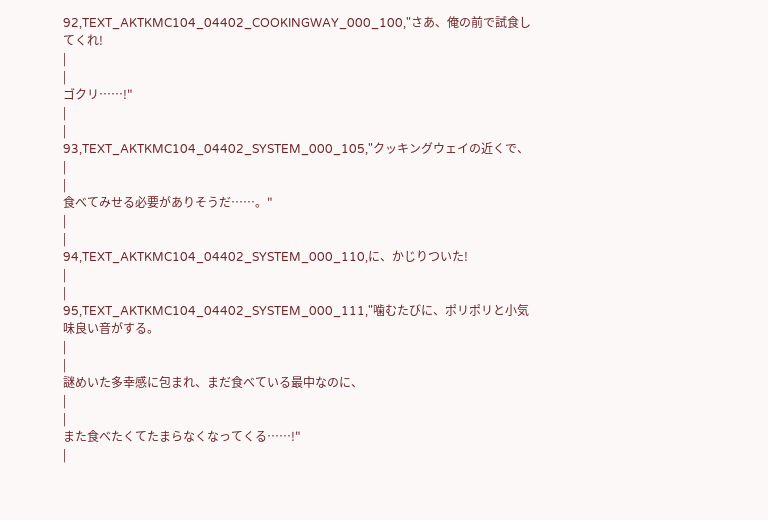92,TEXT_AKTKMC104_04402_COOKINGWAY_000_100,"さあ、俺の前で試食してくれ!
|
|
ゴクリ……!"
|
|
93,TEXT_AKTKMC104_04402_SYSTEM_000_105,"クッキングウェイの近くで、
|
|
食べてみせる必要がありそうだ……。"
|
|
94,TEXT_AKTKMC104_04402_SYSTEM_000_110,に、かじりついた!
|
|
95,TEXT_AKTKMC104_04402_SYSTEM_000_111,"噛むたびに、ポリポリと小気味良い音がする。
|
|
謎めいた多幸感に包まれ、まだ食べている最中なのに、
|
|
また食べたくてたまらなくなってくる……!"
|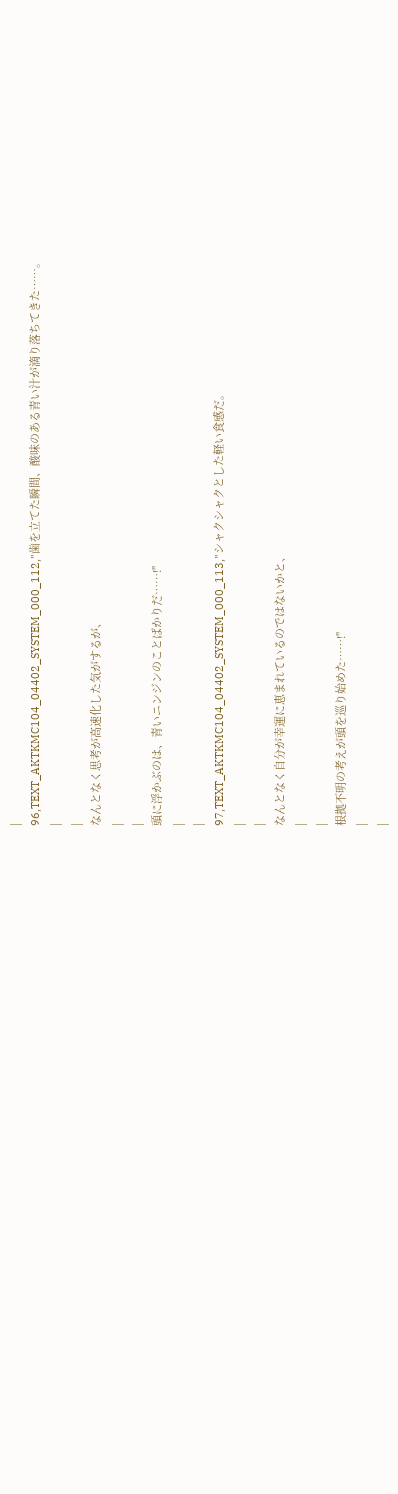|
96,TEXT_AKTKMC104_04402_SYSTEM_000_112,"歯を立てた瞬間、酸味のある青い汁が滴り落ちてきた……。
|
|
なんとなく思考が高速化した気がするが、
|
|
頭に浮かぶのは、青いニンジンのことばかりだ……!"
|
|
97,TEXT_AKTKMC104_04402_SYSTEM_000_113,"シャクシャクとした軽い食感だ。
|
|
なんとなく自分が幸運に恵まれているのではないかと、
|
|
根拠不明の考えが頭を巡り始めた……!"
|
|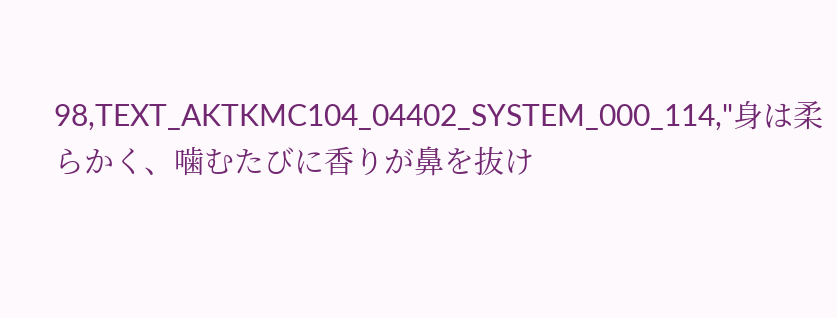98,TEXT_AKTKMC104_04402_SYSTEM_000_114,"身は柔らかく、噛むたびに香りが鼻を抜け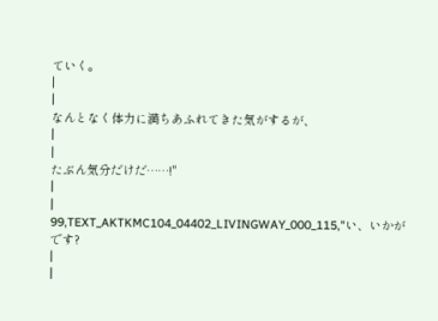ていく。
|
|
なんとなく体力に満ちあふれてきた気がするが、
|
|
たぶん気分だけだ……!"
|
|
99,TEXT_AKTKMC104_04402_LIVINGWAY_000_115,"い、いかがです?
|
|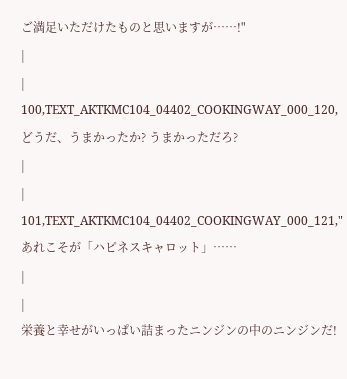ご満足いただけたものと思いますが……!"
|
|
100,TEXT_AKTKMC104_04402_COOKINGWAY_000_120,どうだ、うまかったか? うまかっただろ?
|
|
101,TEXT_AKTKMC104_04402_COOKINGWAY_000_121,"あれこそが「ハピネスキャロット」……
|
|
栄養と幸せがいっぱい詰まったニンジンの中のニンジンだ!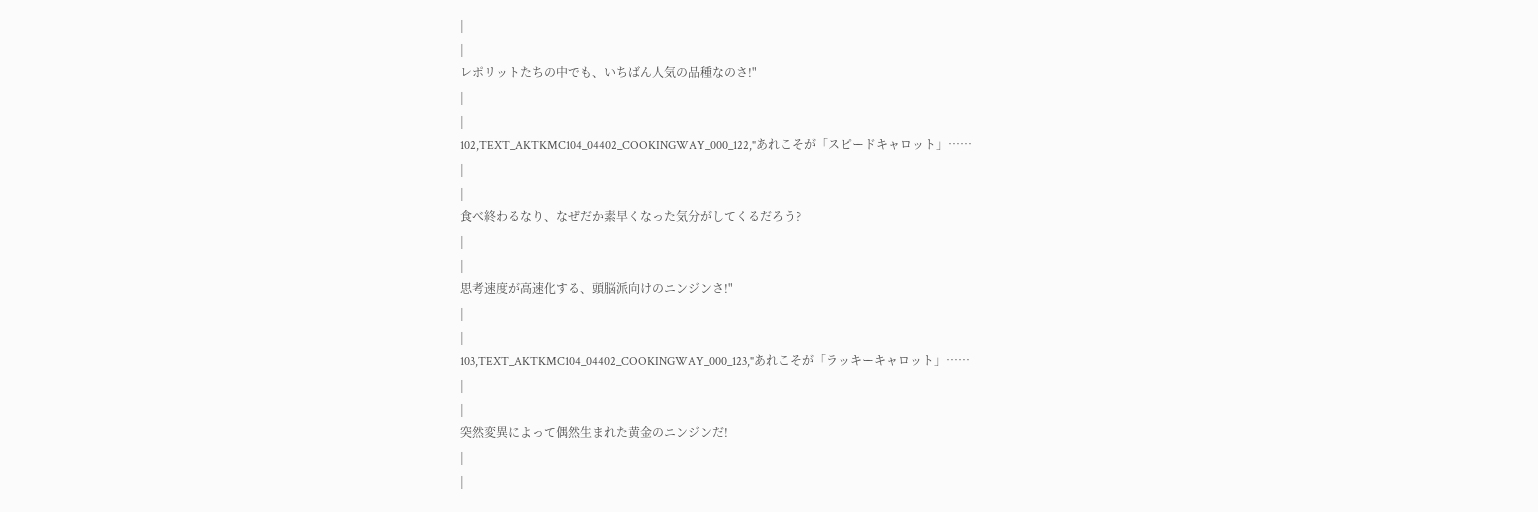|
|
レポリットたちの中でも、いちばん人気の品種なのさ!"
|
|
102,TEXT_AKTKMC104_04402_COOKINGWAY_000_122,"あれこそが「スピードキャロット」……
|
|
食べ終わるなり、なぜだか素早くなった気分がしてくるだろう?
|
|
思考速度が高速化する、頭脳派向けのニンジンさ!"
|
|
103,TEXT_AKTKMC104_04402_COOKINGWAY_000_123,"あれこそが「ラッキーキャロット」……
|
|
突然変異によって偶然生まれた黄金のニンジンだ!
|
|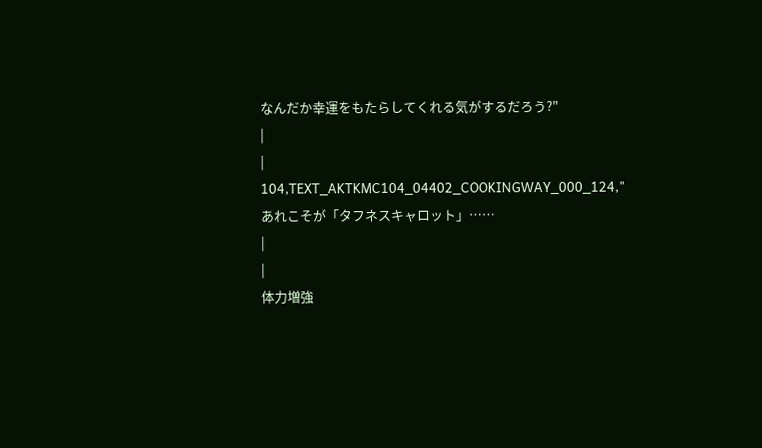なんだか幸運をもたらしてくれる気がするだろう?"
|
|
104,TEXT_AKTKMC104_04402_COOKINGWAY_000_124,"あれこそが「タフネスキャロット」……
|
|
体力増強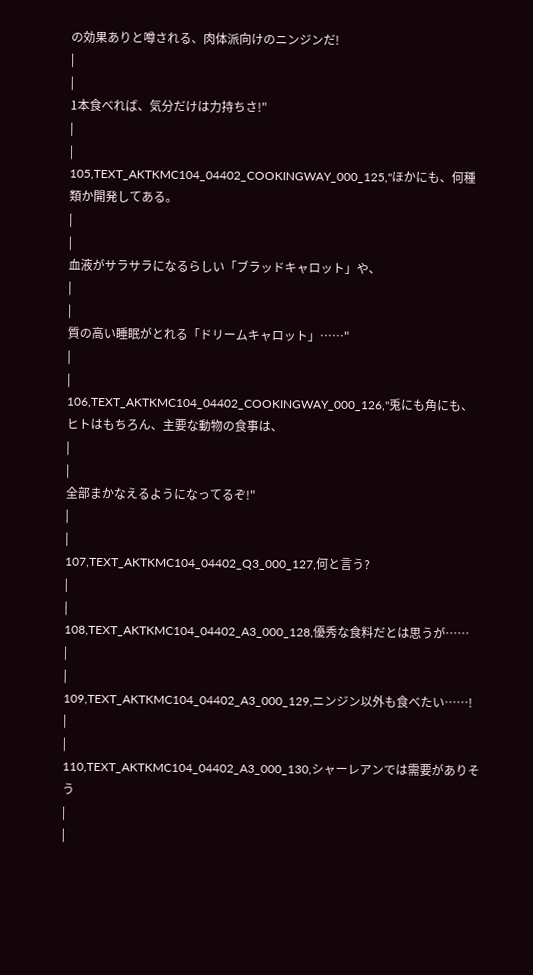の効果ありと噂される、肉体派向けのニンジンだ!
|
|
1本食べれば、気分だけは力持ちさ!"
|
|
105,TEXT_AKTKMC104_04402_COOKINGWAY_000_125,"ほかにも、何種類か開発してある。
|
|
血液がサラサラになるらしい「ブラッドキャロット」や、
|
|
質の高い睡眠がとれる「ドリームキャロット」……"
|
|
106,TEXT_AKTKMC104_04402_COOKINGWAY_000_126,"兎にも角にも、ヒトはもちろん、主要な動物の食事は、
|
|
全部まかなえるようになってるぞ!"
|
|
107,TEXT_AKTKMC104_04402_Q3_000_127,何と言う?
|
|
108,TEXT_AKTKMC104_04402_A3_000_128,優秀な食料だとは思うが……
|
|
109,TEXT_AKTKMC104_04402_A3_000_129,ニンジン以外も食べたい……!
|
|
110,TEXT_AKTKMC104_04402_A3_000_130,シャーレアンでは需要がありそう
|
|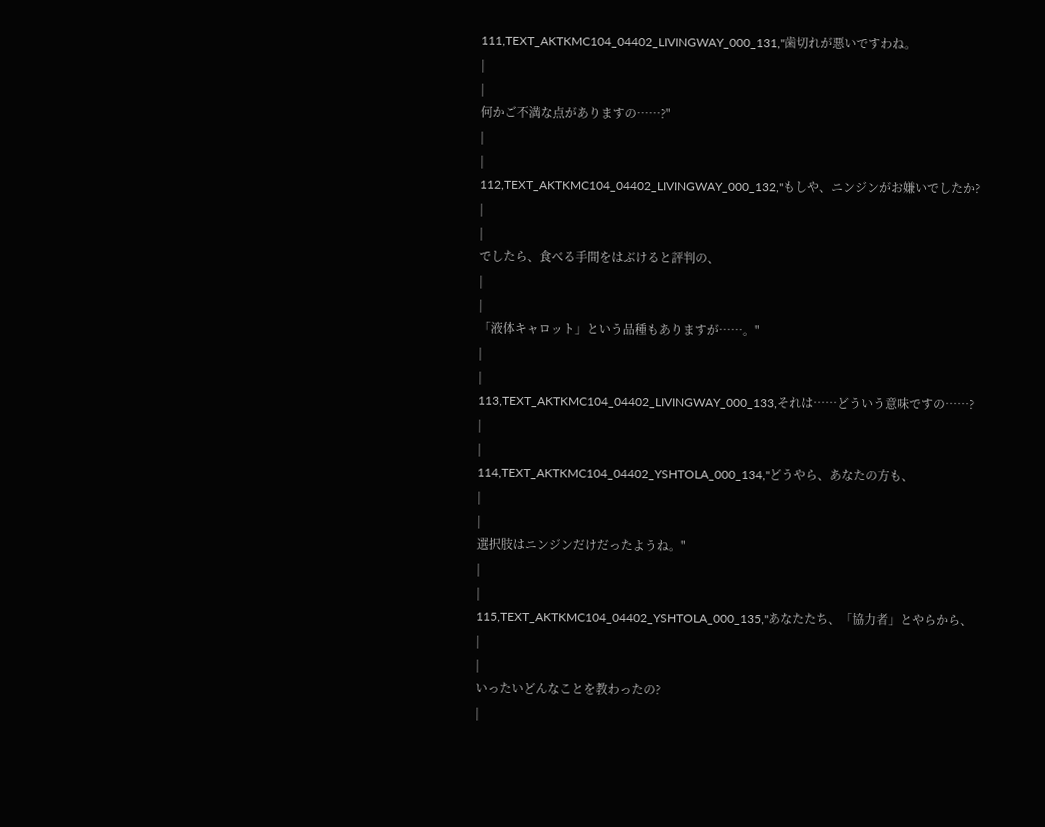111,TEXT_AKTKMC104_04402_LIVINGWAY_000_131,"歯切れが悪いですわね。
|
|
何かご不満な点がありますの……?"
|
|
112,TEXT_AKTKMC104_04402_LIVINGWAY_000_132,"もしや、ニンジンがお嫌いでしたか?
|
|
でしたら、食べる手間をはぶけると評判の、
|
|
「液体キャロット」という品種もありますが……。"
|
|
113,TEXT_AKTKMC104_04402_LIVINGWAY_000_133,それは……どういう意味ですの……?
|
|
114,TEXT_AKTKMC104_04402_YSHTOLA_000_134,"どうやら、あなたの方も、
|
|
選択肢はニンジンだけだったようね。"
|
|
115,TEXT_AKTKMC104_04402_YSHTOLA_000_135,"あなたたち、「協力者」とやらから、
|
|
いったいどんなことを教わったの?
|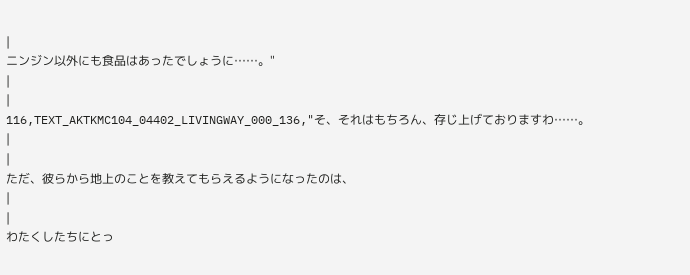|
ニンジン以外にも食品はあったでしょうに……。"
|
|
116,TEXT_AKTKMC104_04402_LIVINGWAY_000_136,"そ、それはもちろん、存じ上げておりますわ……。
|
|
ただ、彼らから地上のことを教えてもらえるようになったのは、
|
|
わたくしたちにとっ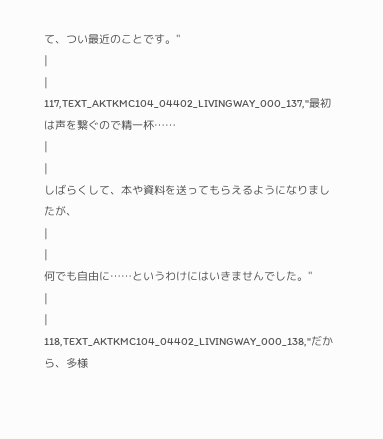て、つい最近のことです。"
|
|
117,TEXT_AKTKMC104_04402_LIVINGWAY_000_137,"最初は声を繋ぐので精一杯……
|
|
しばらくして、本や資料を送ってもらえるようになりましたが、
|
|
何でも自由に……というわけにはいきませんでした。"
|
|
118,TEXT_AKTKMC104_04402_LIVINGWAY_000_138,"だから、多様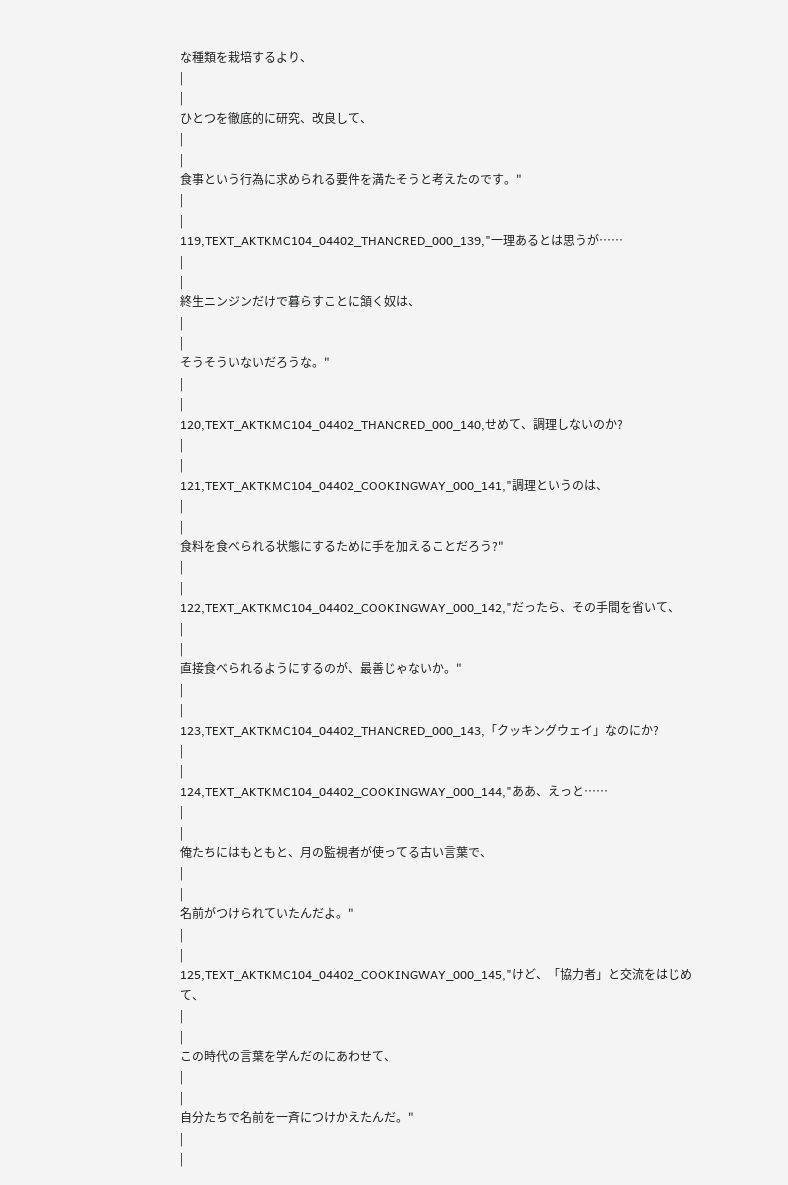な種類を栽培するより、
|
|
ひとつを徹底的に研究、改良して、
|
|
食事という行為に求められる要件を満たそうと考えたのです。"
|
|
119,TEXT_AKTKMC104_04402_THANCRED_000_139,"一理あるとは思うが……
|
|
終生ニンジンだけで暮らすことに頷く奴は、
|
|
そうそういないだろうな。"
|
|
120,TEXT_AKTKMC104_04402_THANCRED_000_140,せめて、調理しないのか?
|
|
121,TEXT_AKTKMC104_04402_COOKINGWAY_000_141,"調理というのは、
|
|
食料を食べられる状態にするために手を加えることだろう?"
|
|
122,TEXT_AKTKMC104_04402_COOKINGWAY_000_142,"だったら、その手間を省いて、
|
|
直接食べられるようにするのが、最善じゃないか。"
|
|
123,TEXT_AKTKMC104_04402_THANCRED_000_143,「クッキングウェイ」なのにか?
|
|
124,TEXT_AKTKMC104_04402_COOKINGWAY_000_144,"ああ、えっと……
|
|
俺たちにはもともと、月の監視者が使ってる古い言葉で、
|
|
名前がつけられていたんだよ。"
|
|
125,TEXT_AKTKMC104_04402_COOKINGWAY_000_145,"けど、「協力者」と交流をはじめて、
|
|
この時代の言葉を学んだのにあわせて、
|
|
自分たちで名前を一斉につけかえたんだ。"
|
|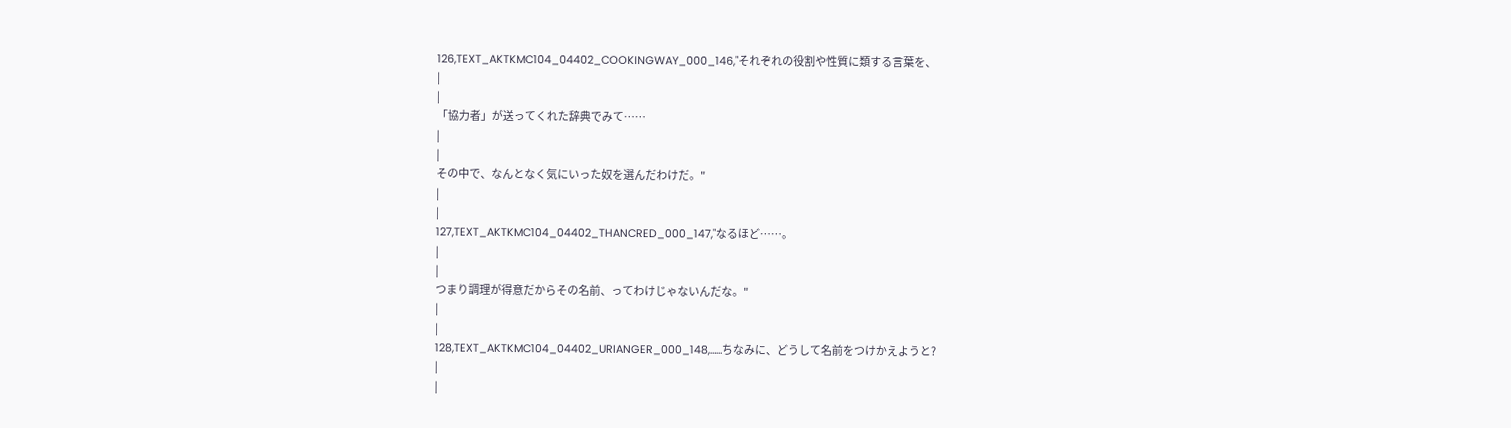126,TEXT_AKTKMC104_04402_COOKINGWAY_000_146,"それぞれの役割や性質に類する言葉を、
|
|
「協力者」が送ってくれた辞典でみて……
|
|
その中で、なんとなく気にいった奴を選んだわけだ。"
|
|
127,TEXT_AKTKMC104_04402_THANCRED_000_147,"なるほど……。
|
|
つまり調理が得意だからその名前、ってわけじゃないんだな。"
|
|
128,TEXT_AKTKMC104_04402_URIANGER_000_148,……ちなみに、どうして名前をつけかえようと?
|
|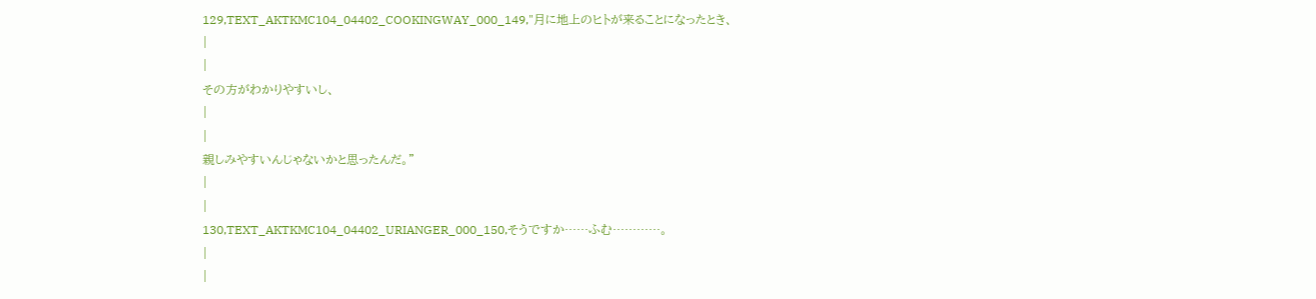129,TEXT_AKTKMC104_04402_COOKINGWAY_000_149,"月に地上のヒトが来ることになったとき、
|
|
その方がわかりやすいし、
|
|
親しみやすいんじゃないかと思ったんだ。"
|
|
130,TEXT_AKTKMC104_04402_URIANGER_000_150,そうですか……ふむ…………。
|
|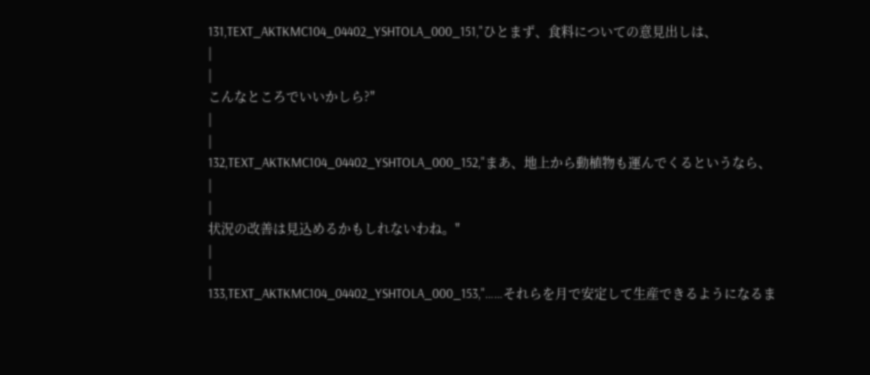131,TEXT_AKTKMC104_04402_YSHTOLA_000_151,"ひとまず、食料についての意見出しは、
|
|
こんなところでいいかしら?"
|
|
132,TEXT_AKTKMC104_04402_YSHTOLA_000_152,"まあ、地上から動植物も運んでくるというなら、
|
|
状況の改善は見込めるかもしれないわね。"
|
|
133,TEXT_AKTKMC104_04402_YSHTOLA_000_153,"……それらを月で安定して生産できるようになるま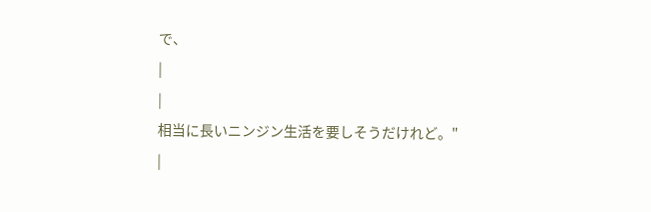で、
|
|
相当に長いニンジン生活を要しそうだけれど。"
|